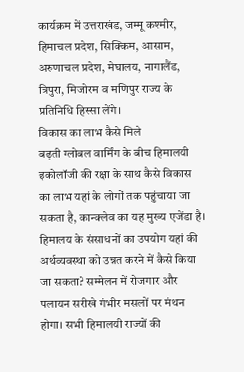कार्यक्रम में उत्तराखंड, जम्मू कश्मीर, हिमाचल प्रदेश, सिक्किम, आसाम, अरुणाचल प्रदेश, मेघालय, नागालैंड, त्रिपुरा, मिजोरम व मणिपुर राज्य के प्रतिनिधि हिस्सा लेंगे।
विकास का लाभ कैसे मिले
बढ़ती ग्लोबल वार्मिंग के बीच हिमालयी इकोलॉजी की रक्षा के साथ कैसे विकास का लाभ यहां के लोगों तक पहुंचाया जा सकता है, कान्क्लेव का यह मुख्य एजेंडा है। हिमालय के संसाधनों का उपयोग यहां की अर्थव्यवस्था को उन्नत करने में कैसे किया जा सकता? सम्मेलन में रोजगार और पलायन सरीखे गंभीर मसलों पर मंथन होगा। सभी हिमालयी राज्यों की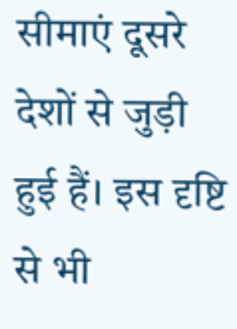सीमाएं दूसरे देशों से जुड़ी हुई हैं। इस दृष्टि से भी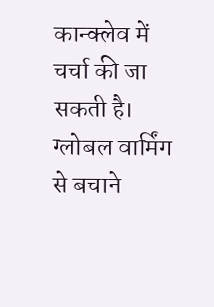कान्क्लेव में चर्चा की जा सकती है।
ग्लोबल वार्मिंग से बचाने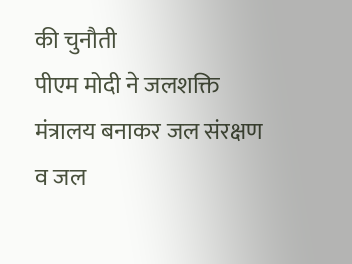की चुनौती
पीएम मोदी ने जलशक्ति मंत्रालय बनाकर जल संरक्षण व जल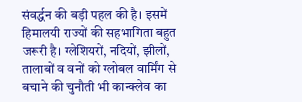संवर्द्धन की बड़ी पहल की है। इसमें हिमालयी राज्यों की सहभागिता बहुत जरूरी है। ग्लेशियरों, नदियों, झीलों, तालाबों व वनों को ग्लोबल वार्मिंग से बचाने की चुनौती भी कान्क्लेव का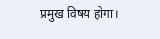प्रमुख विषय होगा।